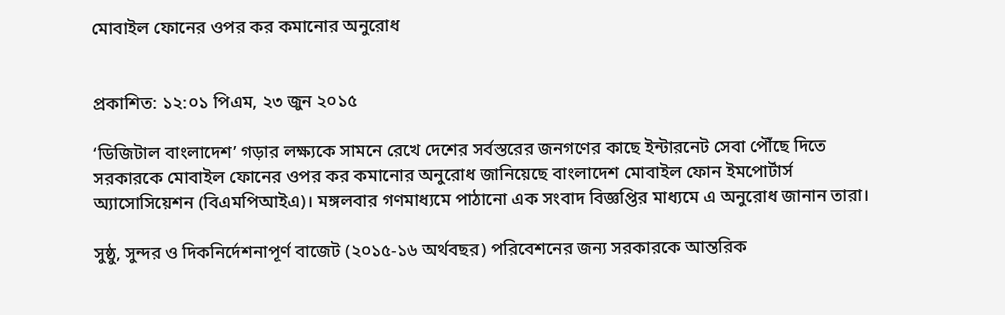মোবাইল ফোনের ওপর কর কমানোর অনুরোধ


প্রকাশিত: ১২:০১ পিএম, ২৩ জুন ২০১৫

‘ডিজিটাল বাংলাদেশ’ গড়ার লক্ষ্যকে সামনে রেখে দেশের সর্বস্তরের জনগণের কাছে ইন্টারনেট সেবা পৌঁছে দিতে সরকারকে মোবাইল ফোনের ওপর কর কমানোর অনুরোধ জানিয়েছে বাংলাদেশ মোবাইল ফোন ইমপোর্টার্স অ্যাসোসিয়েশন (বিএমপিআইএ)। মঙ্গলবার গণমাধ্যমে পাঠানো এক সংবাদ বিজ্ঞপ্তির মাধ্যমে এ অনুরোধ জানান তারা।

সুষ্ঠু, সুন্দর ও দিকনির্দেশনাপূর্ণ বাজেট (২০১৫-১৬ অর্থবছর) পরিবেশনের জন্য সরকারকে আন্তরিক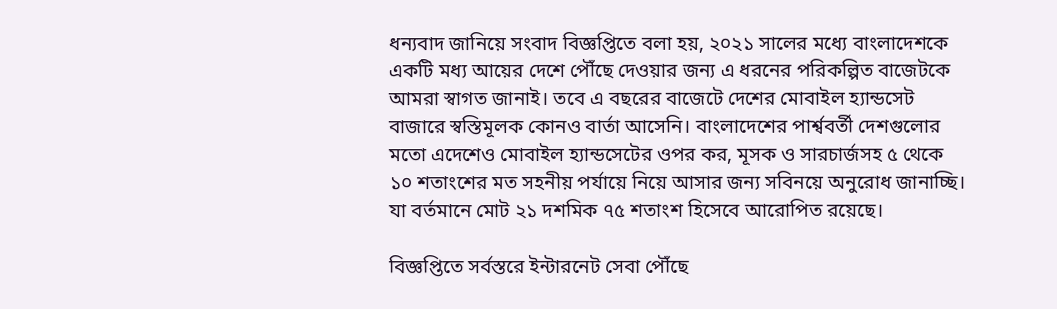ধন্যবাদ জানিয়ে সংবাদ বিজ্ঞপ্তিতে বলা হয়, ২০২১ সালের মধ্যে বাংলাদেশকে একটি মধ্য আয়ের দেশে পৌঁছে দেওয়ার জন্য এ ধরনের পরিকল্পিত বাজেটকে আমরা স্বাগত জানাই। তবে এ বছরের বাজেটে দেশের মোবাইল হ্যান্ডসেট বাজারে স্বস্তিমূলক কোনও বার্তা আসেনি। বাংলাদেশের পার্শ্ববর্তী দেশগুলোর মতো এদেশেও মোবাইল হ্যান্ডসেটের ওপর কর, মূসক ও সারচার্জসহ ৫ থেকে ১০ শতাংশের মত সহনীয় পর্যায়ে নিয়ে আসার জন্য সবিনয়ে অনুরোধ জানাচ্ছি। যা বর্তমানে মোট ২১ দশমিক ৭৫ শতাংশ হিসেবে আরোপিত রয়েছে।

বিজ্ঞপ্তিতে সর্বস্তরে ইন্টারনেট সেবা পৌঁছে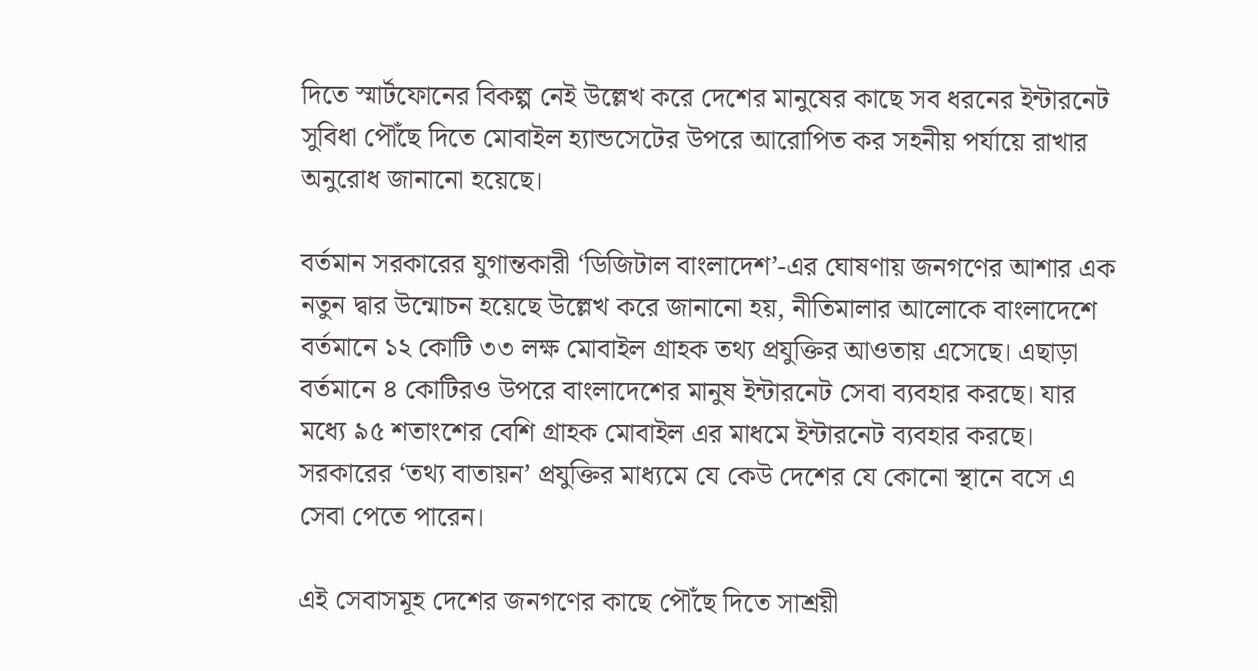দিতে স্মার্টফোনের বিকল্প নেই উল্লেখ করে দেশের মানুষের কাছে সব ধরনের ইন্টারনেট সুবিধা পৌঁছে দিতে মোবাইল হ্যান্ডসেটের উপরে আরোপিত কর সহনীয় পর্যায়ে রাখার অনুরোধ জানানো হয়েছে।

বর্তমান সরকারের যুগান্তকারী ‘ডিজিটাল বাংলাদেশ’-এর ঘোষণায় জনগণের আশার এক নতুন দ্বার উন্মোচন হয়েছে উল্লেখ করে জানানো হয়, নীতিমালার আলোকে বাংলাদেশে বর্তমানে ১২ কোটি ৩৩ লক্ষ মোবাইল গ্রাহক তথ্য প্রযুক্তির আওতায় এসেছে। এছাড়া বর্তমানে ৪ কোটিরও উপরে বাংলাদেশের মানুষ ইন্টারনেট সেবা ব্যবহার করছে। যার মধ্যে ৯৫ শতাংশের বেশি গ্রাহক মোবাইল এর মাধমে ইন্টারনেট ব্যবহার করছে। সরকারের ‘তথ্য বাতায়ন’ প্রযুক্তির মাধ্যমে যে কেউ দেশের যে কোনো স্থানে বসে এ সেবা পেতে পারেন।

এই সেবাসমূহ দেশের জনগণের কাছে পৌঁছে দিতে সাশ্রয়ী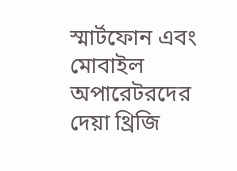স্মার্টফোন এবং মোবাইল অপারেটরদের দেয়া থ্রিজি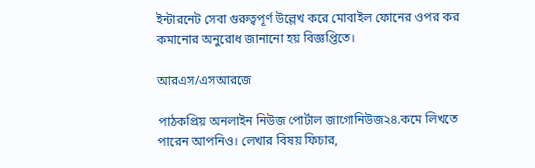ইন্টারনেট সেবা গুরুত্বপূর্ণ উল্লেখ করে মোবাইল ফোনের ওপর কর কমানোর অনুরোধ জানানো হয় বিজ্ঞপ্তিতে।

আরএস/এসআরজে

পাঠকপ্রিয় অনলাইন নিউজ পোর্টাল জাগোনিউজ২৪.কমে লিখতে পারেন আপনিও। লেখার বিষয় ফিচার,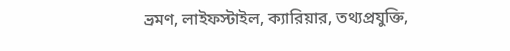ভ্রমণ, লাইফস্টাইল, ক্যারিয়ার, তথ্যপ্রযুক্তি,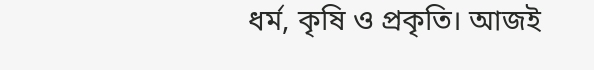ধর্ম, কৃষি ও প্রকৃতি। আজই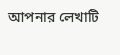আপনার লেখাটি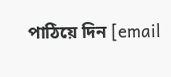পাঠিয়ে দিন [email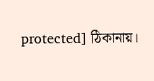protected] ঠিকানায়।